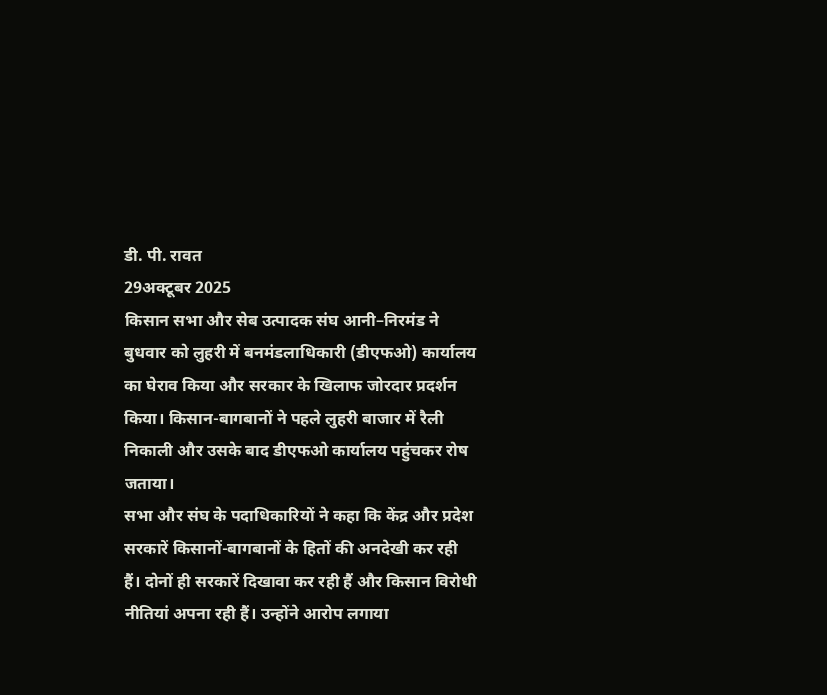डी. पी. रावत
29अक्टूबर 2025
किसान सभा और सेब उत्पादक संघ आनी–निरमंड ने बुधवार को लुहरी में बनमंडलाधिकारी (डीएफओ) कार्यालय का घेराव किया और सरकार के खिलाफ जोरदार प्रदर्शन किया। किसान-बागबानों ने पहले लुहरी बाजार में रैली निकाली और उसके बाद डीएफओ कार्यालय पहुंचकर रोष जताया।
सभा और संघ के पदाधिकारियों ने कहा कि केंद्र और प्रदेश सरकारें किसानों-बागबानों के हितों की अनदेखी कर रही हैं। दोनों ही सरकारें दिखावा कर रही हैं और किसान विरोधी नीतियां अपना रही हैं। उन्होंने आरोप लगाया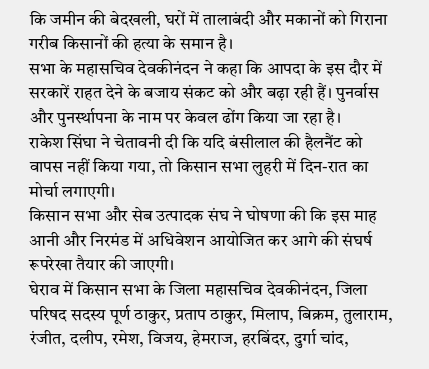कि जमीन की बेदखली, घरों में तालाबंदी और मकानों को गिराना गरीब किसानों की हत्या के समान है।
सभा के महासचिव देवकीनंदन ने कहा कि आपदा के इस दौर में सरकारें राहत देने के बजाय संकट को और बढ़ा रही हैं। पुनर्वास और पुनर्स्थापना के नाम पर केवल ढोंग किया जा रहा है।
राकेश सिंघा ने चेतावनी दी कि यदि बंसीलाल की हैलनैंट को वापस नहीं किया गया, तो किसान सभा लुहरी में दिन-रात का मोर्चा लगाएगी।
किसान सभा और सेब उत्पादक संघ ने घोषणा की कि इस माह आनी और निरमंड में अधिवेशन आयोजित कर आगे की संघर्ष रूपरेखा तैयार की जाएगी।
घेराव में किसान सभा के जिला महासचिव देवकीनंदन, जिला परिषद सदस्य पूर्ण ठाकुर, प्रताप ठाकुर, मिलाप, बिक्रम, तुलाराम, रंजीत, दलीप, रमेश, विजय, हेमराज, हरबिंदर, दुर्गा चांद,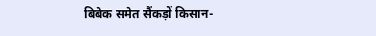बिबेक समेत सैंकड़ों किसान-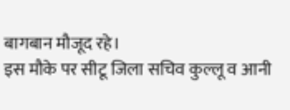बागबान मौजूद रहे।
इस मौके पर सीटू जिला सचिव कुल्लू व आनी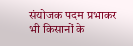संयोजक पदम प्रभाकर भी किसानों के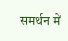समर्थन में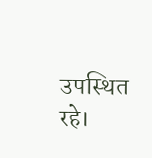उपस्थित रहे।